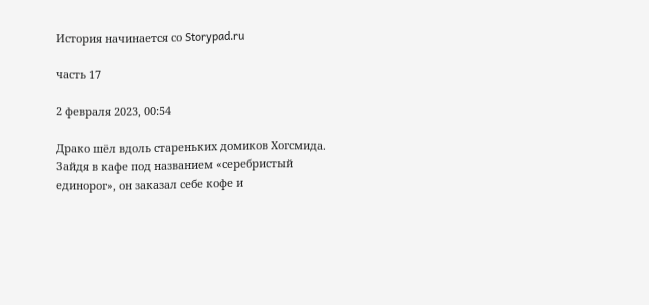История начинается со Storypad.ru

часть 17

2 февраля 2023, 00:54

Драко шёл вдоль стареньких домиков Хогсмида. Зайдя в кафе под названием «серебристый единорог», он заказал себе кофе и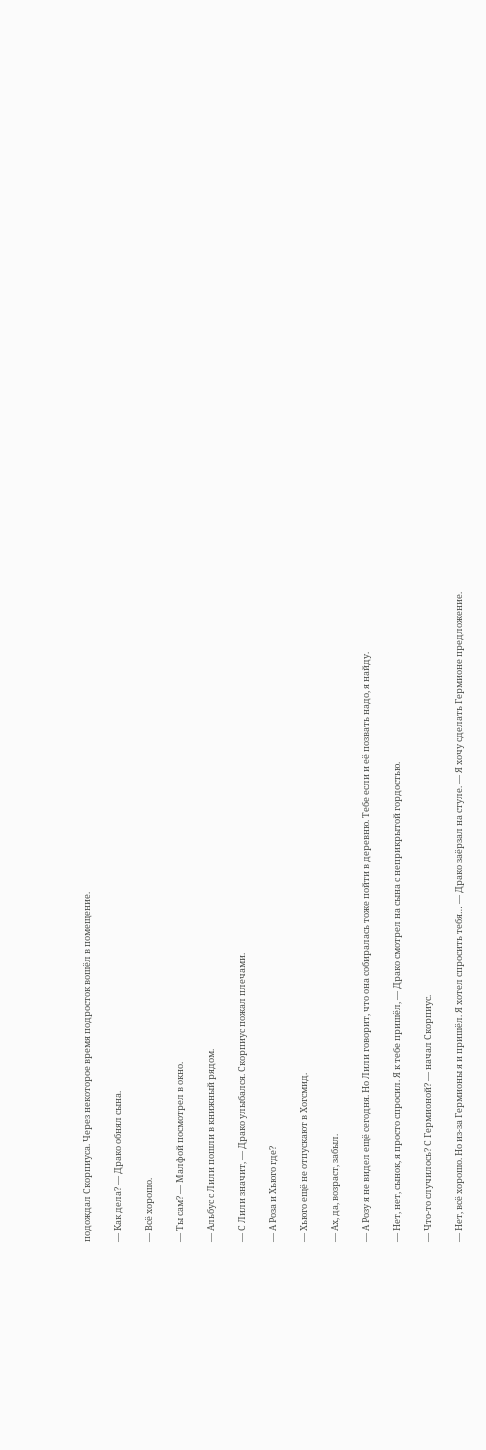подождал Скорпиуса. Через некоторое время подросток вошёл в помещение.

— Как дела? — Драко обнял сына.

— Всё хорошо.

— Ты сам? — Малфой посмотрел в окно.

— Альбус с Лили пошли в книжный рядом.

— С Лили значит, — Драко улыбался. Скорпиус пожал плечами.

— А Роза и Хьюго где?

— Хьюго ещё не отпускают в Хогсмид.

— Ах, да, возраст, забыл.

— А Розу я не видел ещё сегодня. Но Лили говорит, что она собиралась тоже пойти в деревню. Тебе если и её позвать надо, я найду.

— Нет, нет, сынок, я просто спросил. Я к тебе пришёл, — Драко смотрел на сына с неприкрытой гордостью.

— Что-то случилось? С Гермионой? — начал Скорпиус.

— Нет, всё хорошо. Но из-за Гермионы я и пришёл. Я хотел спросить тебя… — Драко заёрзал на стуле. — Я хочу сделать Гермионе предложение.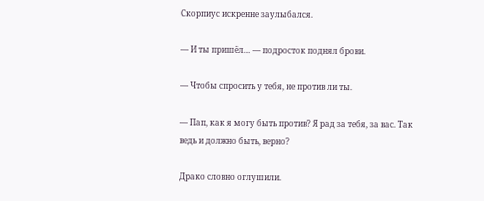Скорпиус искренне заулыбался.

— И ты пришёл… — подросток поднял брови.

— Чтобы спросить у тебя, не против ли ты.

— Пап, как я могу быть против? Я рад за тебя, за вас. Так ведь и должно быть, верно?

Драко словно оглушили.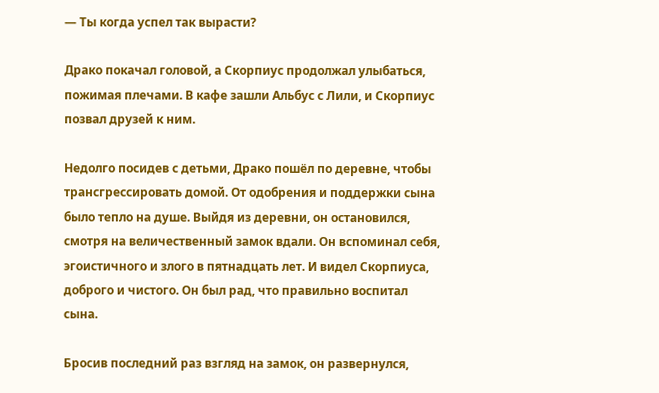— Ты когда успел так вырасти?

Драко покачал головой, а Скорпиус продолжал улыбаться, пожимая плечами. В кафе зашли Альбус с Лили, и Скорпиус позвал друзей к ним.

Недолго посидев с детьми, Драко пошёл по деревне, чтобы трансгрессировать домой. От одобрения и поддержки сына было тепло на душе. Выйдя из деревни, он остановился, смотря на величественный замок вдали. Он вспоминал себя, эгоистичного и злого в пятнадцать лет. И видел Скорпиуса, доброго и чистого. Он был рад, что правильно воспитал сына.

Бросив последний раз взгляд на замок, он развернулся,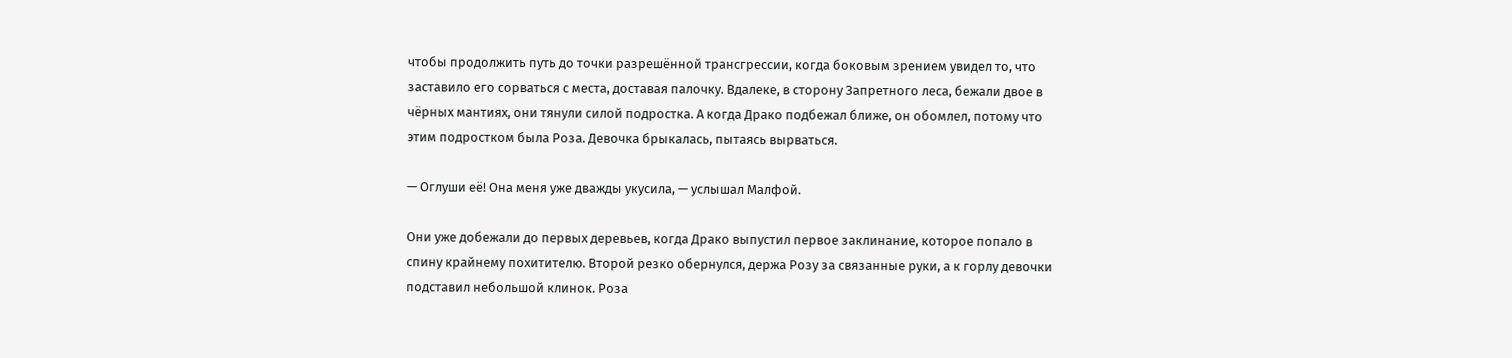чтобы продолжить путь до точки разрешённой трансгрессии, когда боковым зрением увидел то, что заставило его сорваться с места, доставая палочку. Вдалеке, в сторону Запретного леса, бежали двое в чёрных мантиях, они тянули силой подростка. А когда Драко подбежал ближе, он обомлел, потому что этим подростком была Роза. Девочка брыкалась, пытаясь вырваться.

— Оглуши её! Она меня уже дважды укусила, — услышал Малфой.

Они уже добежали до первых деревьев, когда Драко выпустил первое заклинание, которое попало в спину крайнему похитителю. Второй резко обернулся, держа Розу за связанные руки, а к горлу девочки подставил небольшой клинок. Роза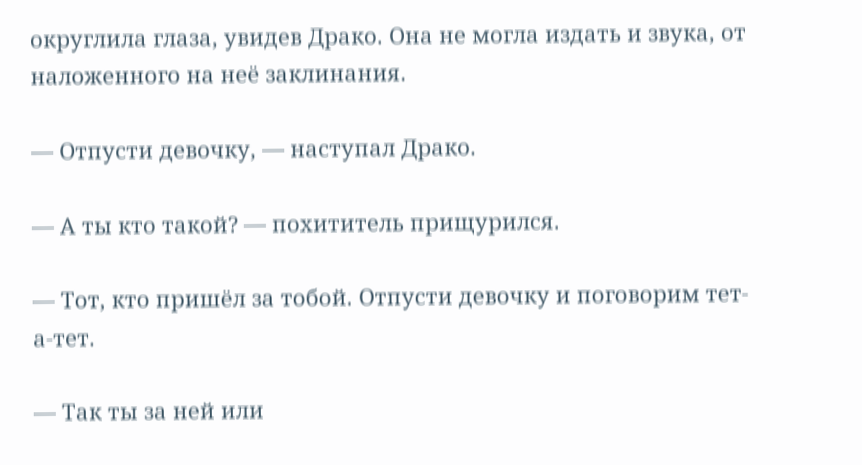округлила глаза, увидев Драко. Она не могла издать и звука, от наложенного на неё заклинания.

— Отпусти девочку, — наступал Драко.

— А ты кто такой? — похититель прищурился.

— Тот, кто пришёл за тобой. Отпусти девочку и поговорим тет-а-тет.

— Так ты за ней или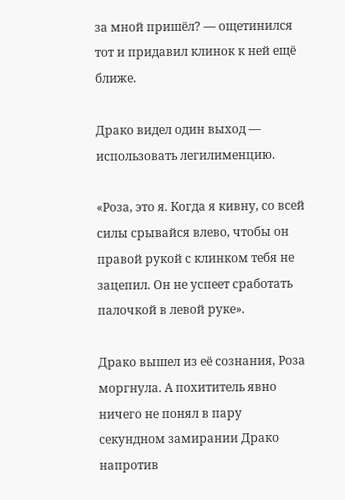за мной пришёл? — ощетинился тот и придавил клинок к ней ещё ближе.

Драко видел один выход — использовать легилименцию.

«Роза, это я. Когда я кивну, со всей силы срывайся влево, чтобы он правой рукой с клинком тебя не зацепил. Он не успеет сработать палочкой в левой руке».

Драко вышел из её сознания, Роза моргнула. А похититель явно ничего не понял в пару секундном замирании Драко напротив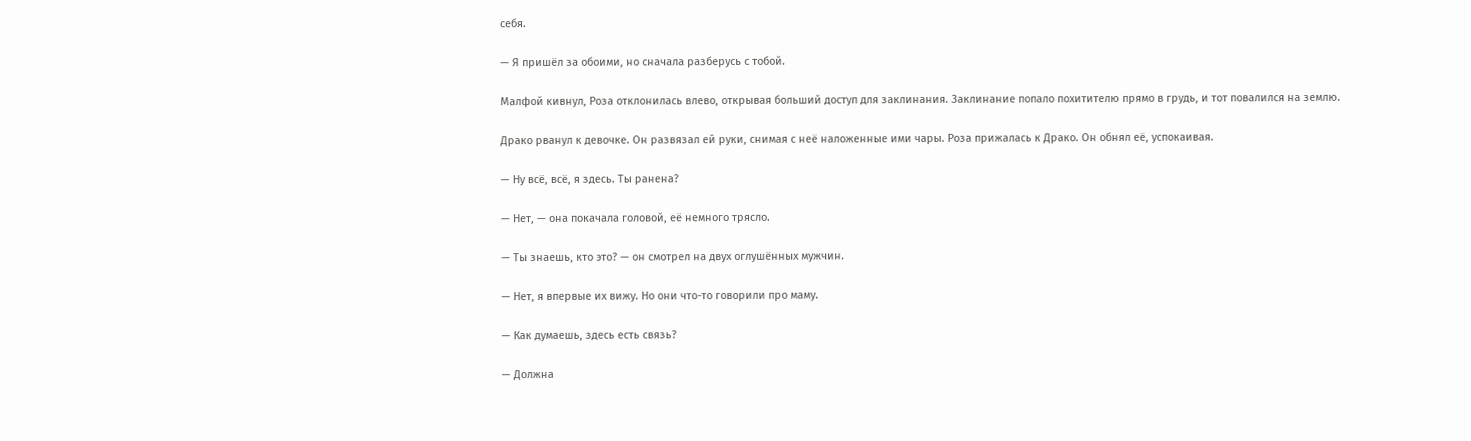себя.

— Я пришёл за обоими, но сначала разберусь с тобой.

Малфой кивнул, Роза отклонилась влево, открывая больший доступ для заклинания. Заклинание попало похитителю прямо в грудь, и тот повалился на землю.

Драко рванул к девочке. Он развязал ей руки, снимая с неё наложенные ими чары. Роза прижалась к Драко. Он обнял её, успокаивая.

— Ну всё, всё, я здесь. Ты ранена?

— Нет, — она покачала головой, её немного трясло.

— Ты знаешь, кто это? — он смотрел на двух оглушённых мужчин.

— Нет, я впервые их вижу. Но они что-то говорили про маму.

— Как думаешь, здесь есть связь?

— Должна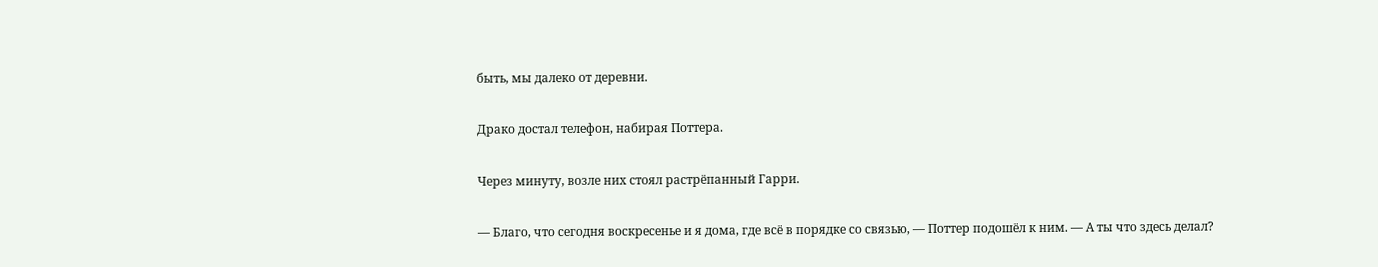быть, мы далеко от деревни.

Драко достал телефон, набирая Поттера.

Через минуту, возле них стоял растрёпанный Гарри.

— Благо, что сегодня воскресенье и я дома, где всё в порядке со связью, — Поттер подошёл к ним. — А ты что здесь делал?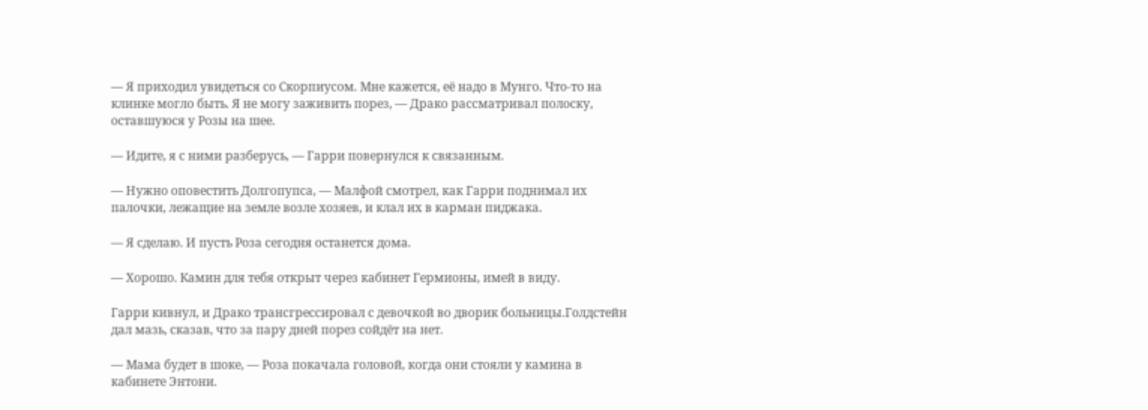— Я приходил увидеться со Скорпиусом. Мне кажется, её надо в Мунго. Что-то на клинке могло быть. Я не могу заживить порез, — Драко рассматривал полоску, оставшуюся у Розы на шее.

— Идите, я с ними разберусь, — Гарри повернулся к связанным.

— Нужно оповестить Долгопупса, — Малфой смотрел, как Гарри поднимал их палочки, лежащие на земле возле хозяев, и клал их в карман пиджака.

— Я сделаю. И пусть Роза сегодня останется дома.

— Хорошо. Камин для тебя открыт через кабинет Гермионы, имей в виду.

Гарри кивнул, и Драко трансгрессировал с девочкой во дворик больницы.Голдстейн дал мазь, сказав, что за пару дней порез сойдёт на нет.

— Мама будет в шоке, — Роза покачала головой, когда они стояли у камина в кабинете Энтони.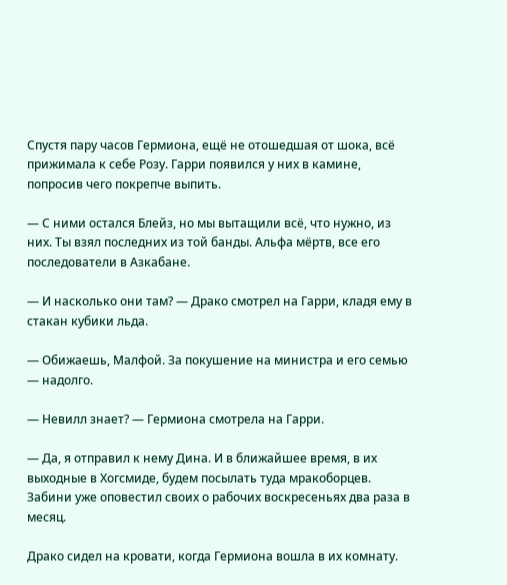Спустя пару часов Гермиона, ещё не отошедшая от шока, всё прижимала к себе Розу. Гарри появился у них в камине, попросив чего покрепче выпить.

— С ними остался Блейз, но мы вытащили всё, что нужно, из них. Ты взял последних из той банды. Альфа мёртв, все его последователи в Азкабане.

— И насколько они там? — Драко смотрел на Гарри, кладя ему в стакан кубики льда.

— Обижаешь, Малфой. За покушение на министра и его семью — надолго.

— Невилл знает? — Гермиона смотрела на Гарри.

— Да, я отправил к нему Дина. И в ближайшее время, в их выходные в Хогсмиде, будем посылать туда мракоборцев. Забини уже оповестил своих о рабочих воскресеньях два раза в месяц.

Драко сидел на кровати, когда Гермиона вошла в их комнату.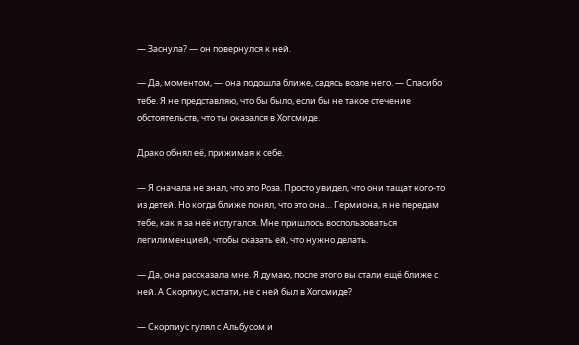— Заснула? — он повернулся к ней.

— Да, моментом, — она подошла ближе, садясь возле него. — Спасибо тебе. Я не представляю, что бы было, если бы не такое стечение обстоятельств, что ты оказался в Хогсмиде.

Драко обнял её, прижимая к себе.

— Я сначала не знал, что это Роза. Просто увидел, что они тащат кого-то из детей. Но когда ближе понял, что это она… Гермиона, я не передам тебе, как я за неё испугался. Мне пришлось воспользоваться легилименцией, чтобы сказать ей, что нужно делать.

— Да, она рассказала мне. Я думаю, после этого вы стали ещё ближе с ней. А Скорпиус, кстати, не с ней был в Хогсмиде?

— Скорпиус гулял с Альбусом и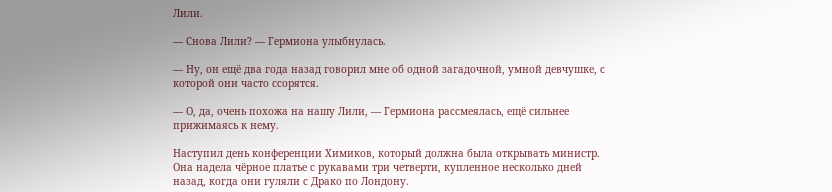Лили.

— Снова Лили? — Гермиона улыбнулась.

— Ну, он ещё два года назад говорил мне об одной загадочной, умной девчушке, с которой они часто ссорятся.

— О, да, очень похожа на нашу Лили, — Гермиона рассмеялась, ещё сильнее прижимаясь к нему.

Наступил день конференции Химиков, который должна была открывать министр. Она надела чёрное платье с рукавами три четверти, купленное несколько дней назад, когда они гуляли с Драко по Лондону.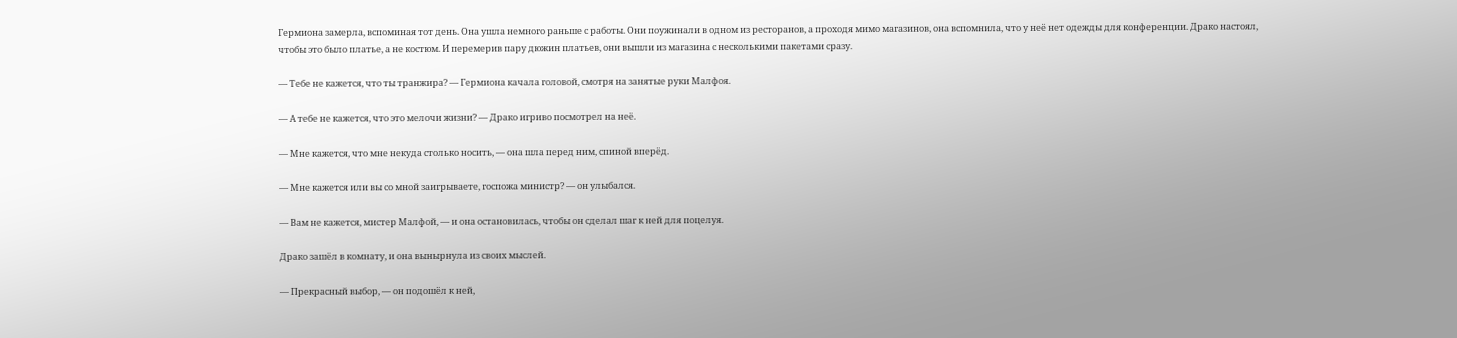Гермиона замерла, вспоминая тот день. Она ушла немного раньше с работы. Они поужинали в одном из ресторанов, а проходя мимо магазинов, она вспомнила, что у неё нет одежды для конференции. Драко настоял, чтобы это было платье, а не костюм. И перемерив пару дюжин платьев, они вышли из магазина с несколькими пакетами сразу.

— Тебе не кажется, что ты транжира? — Гермиона качала головой, смотря на занятые руки Малфоя.

— А тебе не кажется, что это мелочи жизни? — Драко игриво посмотрел на неё.

— Мне кажется, что мне некуда столько носить, — она шла перед ним, спиной вперёд.

— Мне кажется или вы со мной заигрываете, госпожа министр? — он улыбался.

— Вам не кажется, мистер Малфой, — и она остановилась, чтобы он сделал шаг к ней для поцелуя.

Драко зашёл в комнату, и она вынырнула из своих мыслей.

— Прекрасный выбор, — он подошёл к ней,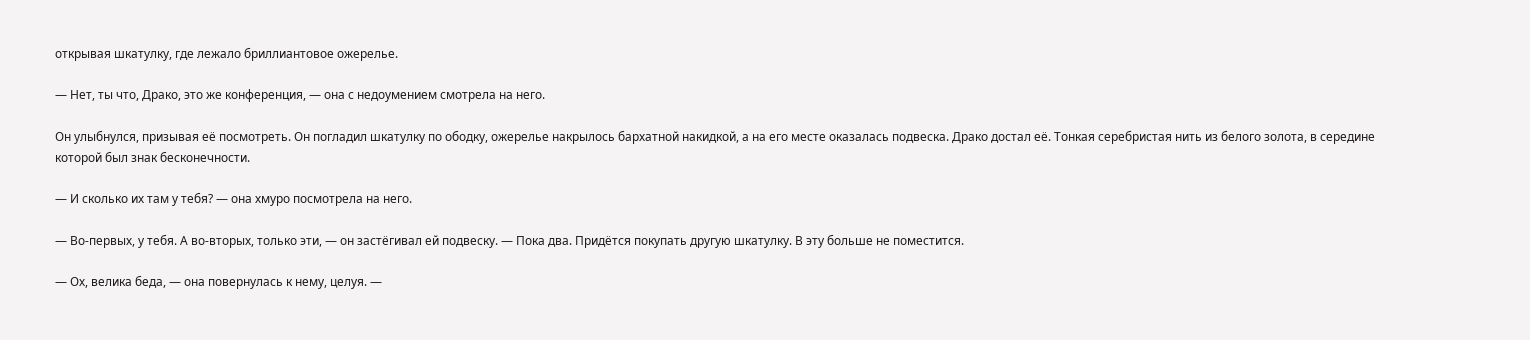открывая шкатулку, где лежало бриллиантовое ожерелье.

— Нет, ты что, Драко, это же конференция, — она с недоумением смотрела на него.

Он улыбнулся, призывая её посмотреть. Он погладил шкатулку по ободку, ожерелье накрылось бархатной накидкой, а на его месте оказалась подвеска. Драко достал её. Тонкая серебристая нить из белого золота, в середине которой был знак бесконечности.

— И сколько их там у тебя? — она хмуро посмотрела на него.

— Во-первых, у тебя. А во-вторых, только эти, — он застёгивал ей подвеску. — Пока два. Придётся покупать другую шкатулку. В эту больше не поместится.

— Ох, велика беда, — она повернулась к нему, целуя. —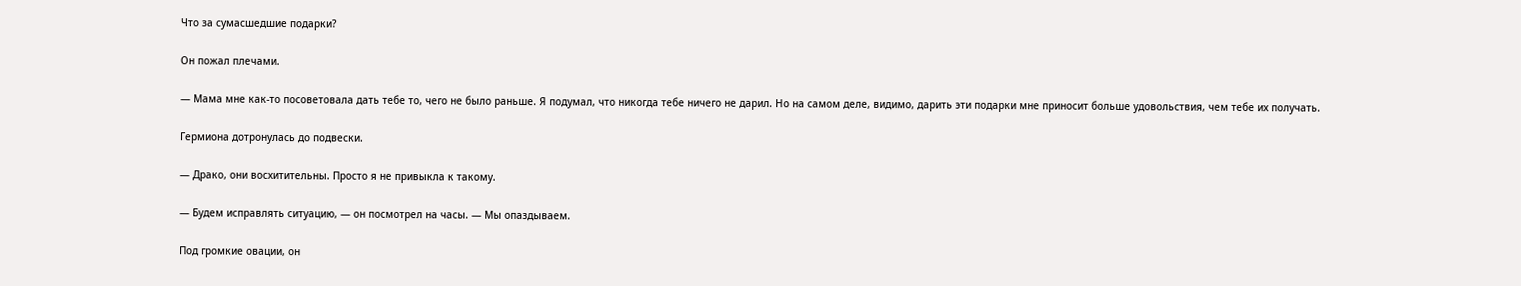Что за сумасшедшие подарки?

Он пожал плечами.

— Мама мне как-то посоветовала дать тебе то, чего не было раньше. Я подумал, что никогда тебе ничего не дарил. Но на самом деле, видимо, дарить эти подарки мне приносит больше удовольствия, чем тебе их получать.

Гермиона дотронулась до подвески.

— Драко, они восхитительны. Просто я не привыкла к такому.

— Будем исправлять ситуацию, — он посмотрел на часы. — Мы опаздываем.

Под громкие овации, он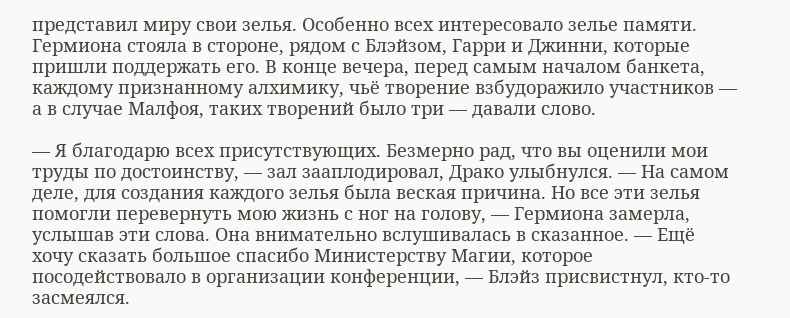представил миру свои зелья. Особенно всех интересовало зелье памяти. Гермиона стояла в стороне, рядом с Блэйзом, Гарри и Джинни, которые пришли поддержать его. В конце вечера, перед самым началом банкета, каждому признанному алхимику, чьё творение взбудоражило участников — а в случае Малфоя, таких творений было три — давали слово.

— Я благодарю всех присутствующих. Безмерно рад, что вы оценили мои труды по достоинству, — зал зааплодировал, Драко улыбнулся. — На самом деле, для создания каждого зелья была веская причина. Но все эти зелья помогли перевернуть мою жизнь с ног на голову, — Гермиона замерла, услышав эти слова. Она внимательно вслушивалась в сказанное. — Ещё хочу сказать большое спасибо Министерству Магии, которое посодействовало в организации конференции, — Блэйз присвистнул, кто-то засмеялся.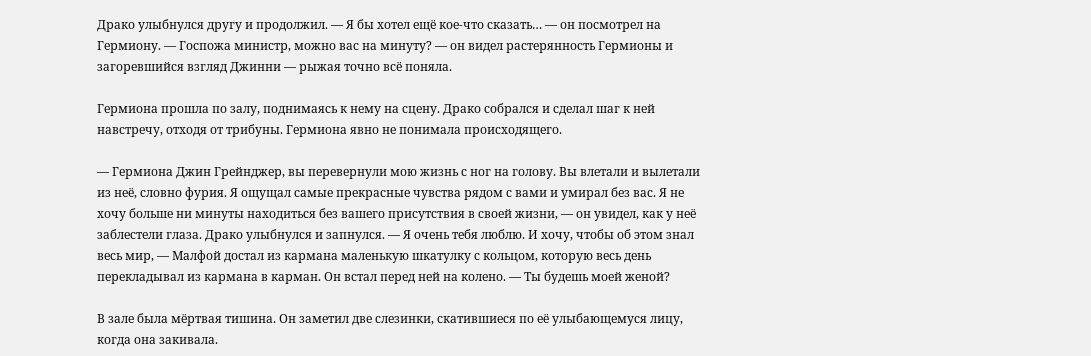Драко улыбнулся другу и продолжил. — Я бы хотел ещё кое-что сказать… — он посмотрел на Гермиону. — Госпожа министр, можно вас на минуту? — он видел растерянность Гермионы и загоревшийся взгляд Джинни — рыжая точно всё поняла.

Гермиона прошла по залу, поднимаясь к нему на сцену. Драко собрался и сделал шаг к ней навстречу, отходя от трибуны. Гермиона явно не понимала происходящего.

— Гермиона Джин Грейнджер, вы перевернули мою жизнь с ног на голову. Вы влетали и вылетали из неё, словно фурия. Я ощущал самые прекрасные чувства рядом с вами и умирал без вас. Я не хочу больше ни минуты находиться без вашего присутствия в своей жизни, — он увидел, как у неё заблестели глаза. Драко улыбнулся и запнулся. — Я очень тебя люблю. И хочу, чтобы об этом знал весь мир, — Малфой достал из кармана маленькую шкатулку с кольцом, которую весь день перекладывал из кармана в карман. Он встал перед ней на колено. — Ты будешь моей женой?

В зале была мёртвая тишина. Он заметил две слезинки, скатившиеся по её улыбающемуся лицу, когда она закивала.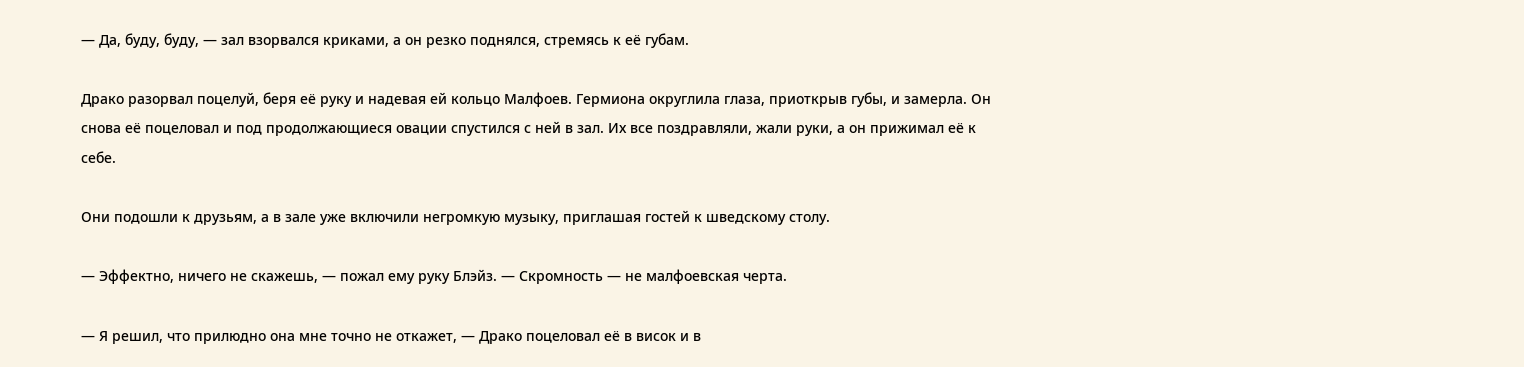— Да, буду, буду, — зал взорвался криками, а он резко поднялся, стремясь к её губам.

Драко разорвал поцелуй, беря её руку и надевая ей кольцо Малфоев. Гермиона округлила глаза, приоткрыв губы, и замерла. Он снова её поцеловал и под продолжающиеся овации спустился с ней в зал. Их все поздравляли, жали руки, а он прижимал её к себе.

Они подошли к друзьям, а в зале уже включили негромкую музыку, приглашая гостей к шведскому столу.

— Эффектно, ничего не скажешь, — пожал ему руку Блэйз. — Скромность — не малфоевская черта.

— Я решил, что прилюдно она мне точно не откажет, — Драко поцеловал её в висок и в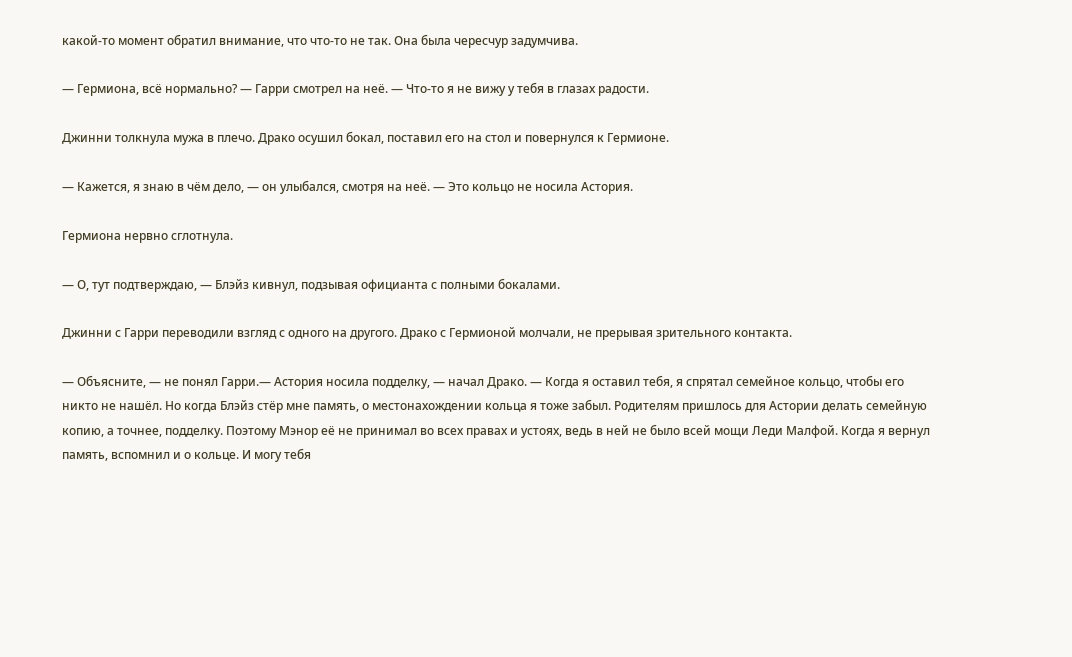какой-то момент обратил внимание, что что-то не так. Она была чересчур задумчива.

— Гермиона, всё нормально? — Гарри смотрел на неё. — Что-то я не вижу у тебя в глазах радости.

Джинни толкнула мужа в плечо. Драко осушил бокал, поставил его на стол и повернулся к Гермионе.

— Кажется, я знаю в чём дело, — он улыбался, смотря на неё. — Это кольцо не носила Астория.

Гермиона нервно сглотнула.

— О, тут подтверждаю, — Блэйз кивнул, подзывая официанта с полными бокалами.

Джинни с Гарри переводили взгляд с одного на другого. Драко с Гермионой молчали, не прерывая зрительного контакта.

— Объясните, — не понял Гарри.— Астория носила подделку, — начал Драко. — Когда я оставил тебя, я спрятал семейное кольцо, чтобы его никто не нашёл. Но когда Блэйз стёр мне память, о местонахождении кольца я тоже забыл. Родителям пришлось для Астории делать семейную копию, а точнее, подделку. Поэтому Мэнор её не принимал во всех правах и устоях, ведь в ней не было всей мощи Леди Малфой. Когда я вернул память, вспомнил и о кольце. И могу тебя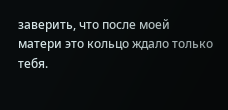заверить, что после моей матери это кольцо ждало только тебя.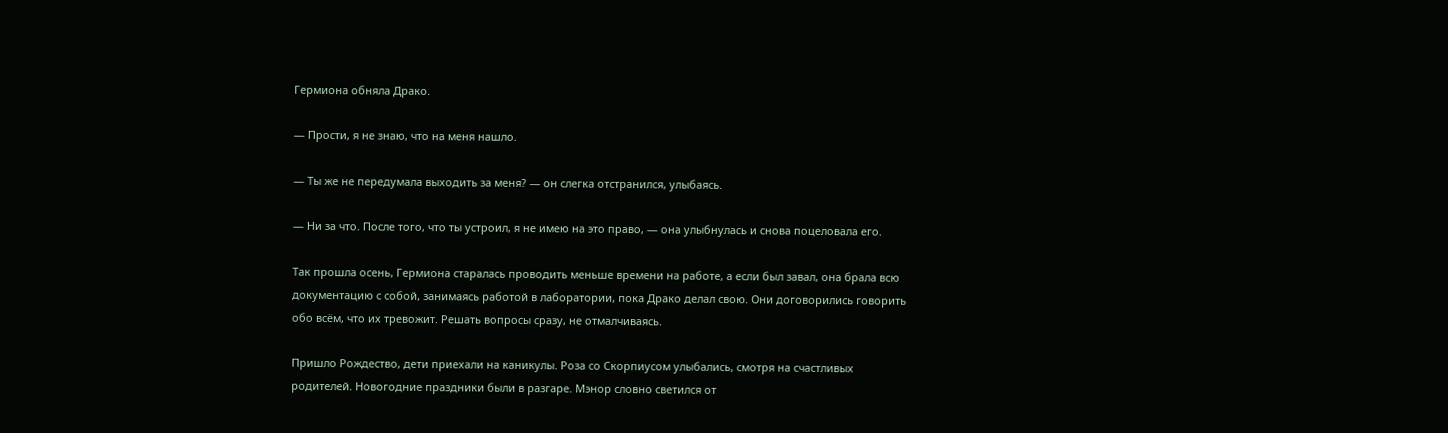Гермиона обняла Драко.

— Прости, я не знаю, что на меня нашло.

— Ты же не передумала выходить за меня? — он слегка отстранился, улыбаясь.

— Ни за что. После того, что ты устроил, я не имею на это право, — она улыбнулась и снова поцеловала его.

Так прошла осень, Гермиона старалась проводить меньше времени на работе, а если был завал, она брала всю документацию с собой, занимаясь работой в лаборатории, пока Драко делал свою. Они договорились говорить обо всём, что их тревожит. Решать вопросы сразу, не отмалчиваясь.

Пришло Рождество, дети приехали на каникулы. Роза со Скорпиусом улыбались, смотря на счастливых родителей. Новогодние праздники были в разгаре. Мэнор словно светился от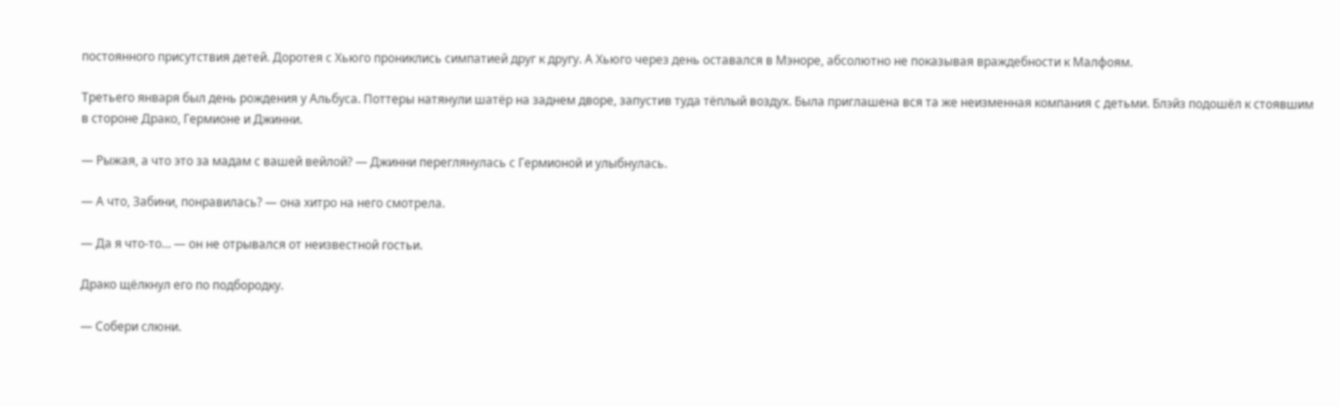постоянного присутствия детей. Доротея с Хьюго прониклись симпатией друг к другу. А Хьюго через день оставался в Мэноре, абсолютно не показывая враждебности к Малфоям.

Третьего января был день рождения у Альбуса. Поттеры натянули шатёр на заднем дворе, запустив туда тёплый воздух. Была приглашена вся та же неизменная компания с детьми. Блэйз подошёл к стоявшим в стороне Драко, Гермионе и Джинни.

— Рыжая, а что это за мадам с вашей вейлой? — Джинни переглянулась с Гермионой и улыбнулась.

— А что, Забини, понравилась? — она хитро на него смотрела.

— Да я что-то… — он не отрывался от неизвестной гостьи.

Драко щёлкнул его по подбородку.

— Собери слюни.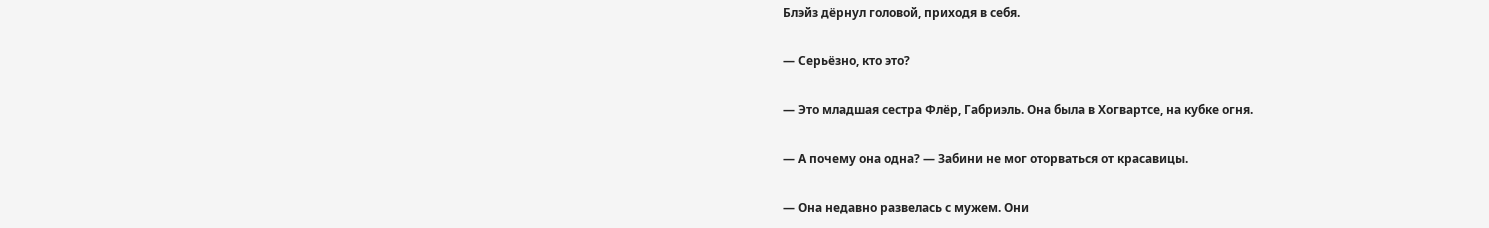Блэйз дёрнул головой, приходя в себя.

— Серьёзно, кто это?

— Это младшая сестра Флёр, Габриэль. Она была в Хогвартсе, на кубке огня.

— А почему она одна? — Забини не мог оторваться от красавицы.

— Она недавно развелась с мужем. Они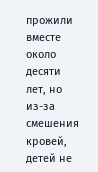прожили вместе около десяти лет, но из-за смешения кровей, детей не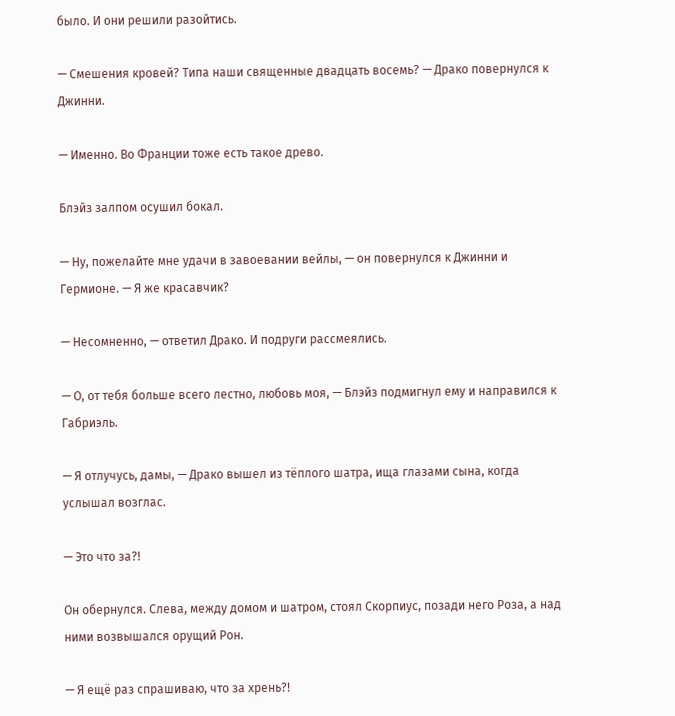было. И они решили разойтись.

— Смешения кровей? Типа наши священные двадцать восемь? — Драко повернулся к Джинни.

— Именно. Во Франции тоже есть такое древо.

Блэйз залпом осушил бокал.

— Ну, пожелайте мне удачи в завоевании вейлы, — он повернулся к Джинни и Гермионе. — Я же красавчик?

— Несомненно, — ответил Драко. И подруги рассмеялись.

— О, от тебя больше всего лестно, любовь моя, — Блэйз подмигнул ему и направился к Габриэль.

— Я отлучусь, дамы, — Драко вышел из тёплого шатра, ища глазами сына, когда услышал возглас.

— Это что за?!

Он обернулся. Слева, между домом и шатром, стоял Скорпиус, позади него Роза, а над ними возвышался орущий Рон.

— Я ещё раз спрашиваю, что за хрень?!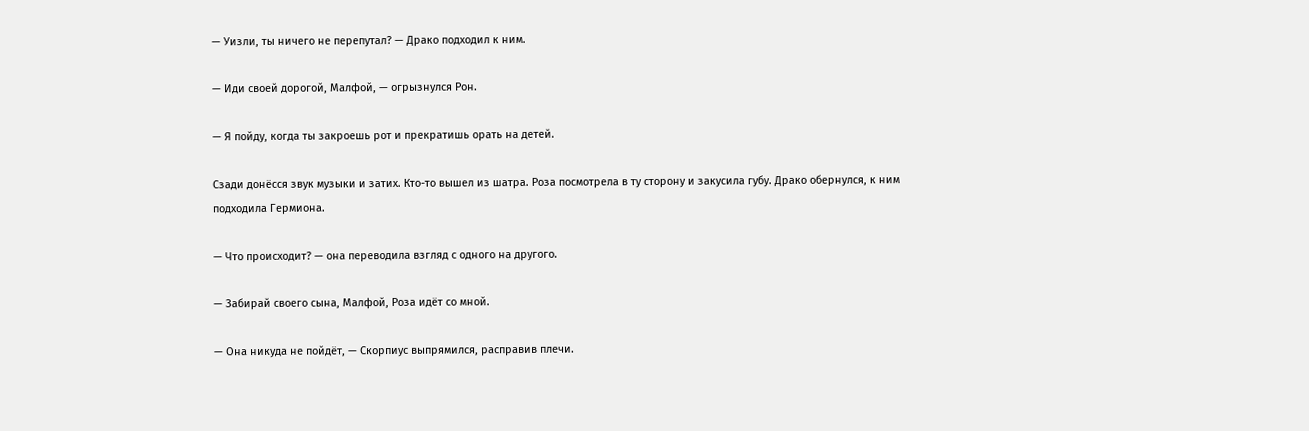— Уизли, ты ничего не перепутал? — Драко подходил к ним.

— Иди своей дорогой, Малфой, — огрызнулся Рон.

— Я пойду, когда ты закроешь рот и прекратишь орать на детей.

Сзади донёсся звук музыки и затих. Кто-то вышел из шатра. Роза посмотрела в ту сторону и закусила губу. Драко обернулся, к ним подходила Гермиона.

— Что происходит? — она переводила взгляд с одного на другого.

— Забирай своего сына, Малфой, Роза идёт со мной.

— Она никуда не пойдёт, — Скорпиус выпрямился, расправив плечи.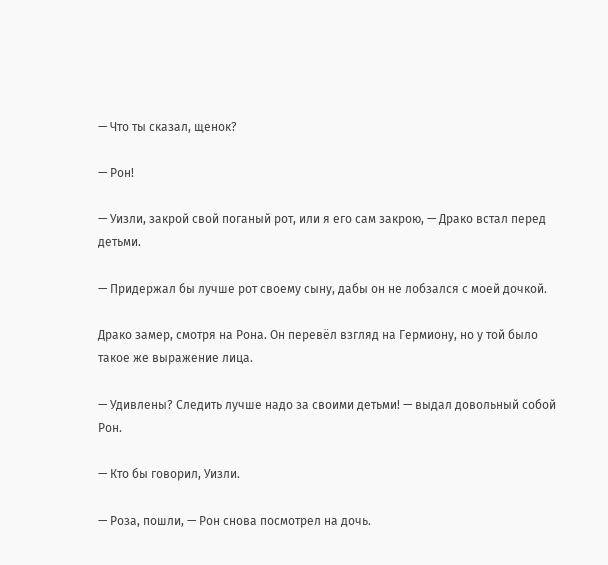— Что ты сказал, щенок?

— Рон!

— Уизли, закрой свой поганый рот, или я его сам закрою, — Драко встал перед детьми.

— Придержал бы лучше рот своему сыну, дабы он не лобзался с моей дочкой.

Драко замер, смотря на Рона. Он перевёл взгляд на Гермиону, но у той было такое же выражение лица.

— Удивлены? Следить лучше надо за своими детьми! — выдал довольный собой Рон.

— Кто бы говорил, Уизли.

— Роза, пошли, — Рон снова посмотрел на дочь.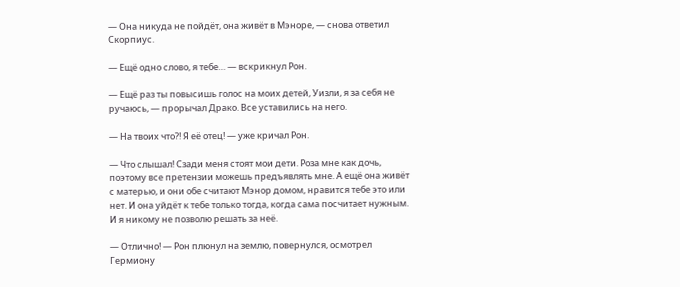— Она никуда не пойдёт, она живёт в Мэноре, — снова ответил Скорпиус.

— Ещё одно слово, я тебе… — вскрикнул Рон.

— Ещё раз ты повысишь голос на моих детей, Уизли, я за себя не ручаюсь, — прорычал Драко. Все уставились на него.

— На твоих что?! Я её отец! — уже кричал Рон.

— Что слышал! Сзади меня стоят мои дети. Роза мне как дочь, поэтому все претензии можешь предъявлять мне. А ещё она живёт с матерью, и они обе считают Мэнор домом, нравится тебе это или нет. И она уйдёт к тебе только тогда, когда сама посчитает нужным. И я никому не позволю решать за неё.

— Отлично! — Рон плюнул на землю, повернулся, осмотрел Гермиону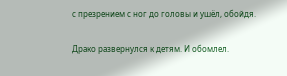с презрением с ног до головы и ушёл, обойдя.

Драко развернулся к детям. И обомлел.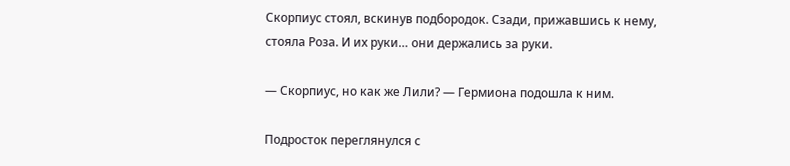Скорпиус стоял, вскинув подбородок. Сзади, прижавшись к нему, стояла Роза. И их руки… они держались за руки.

— Скорпиус, но как же Лили? — Гермиона подошла к ним.

Подросток переглянулся с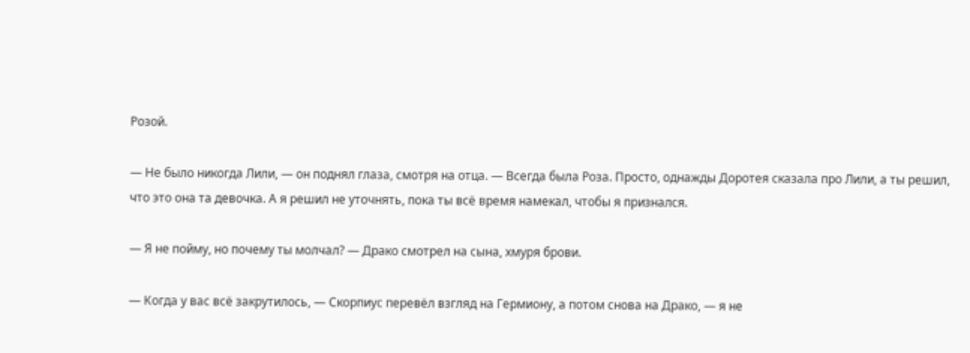Розой.

— Не было никогда Лили, — он поднял глаза, смотря на отца. — Всегда была Роза. Просто, однажды Доротея сказала про Лили, а ты решил, что это она та девочка. А я решил не уточнять, пока ты всё время намекал, чтобы я признался.

— Я не пойму, но почему ты молчал? — Драко смотрел на сына, хмуря брови.

— Когда у вас всё закрутилось, — Скорпиус перевёл взгляд на Гермиону, а потом снова на Драко, — я не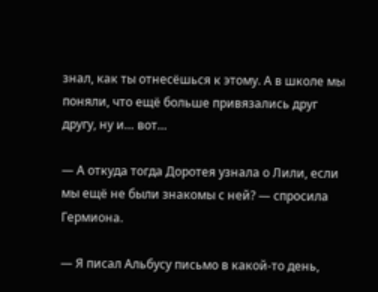знал, как ты отнесёшься к этому. А в школе мы поняли, что ещё больше привязались друг другу, ну и… вот…

— А откуда тогда Доротея узнала о Лили, если мы ещё не были знакомы с ней? — спросила Гермиона.

— Я писал Альбусу письмо в какой-то день,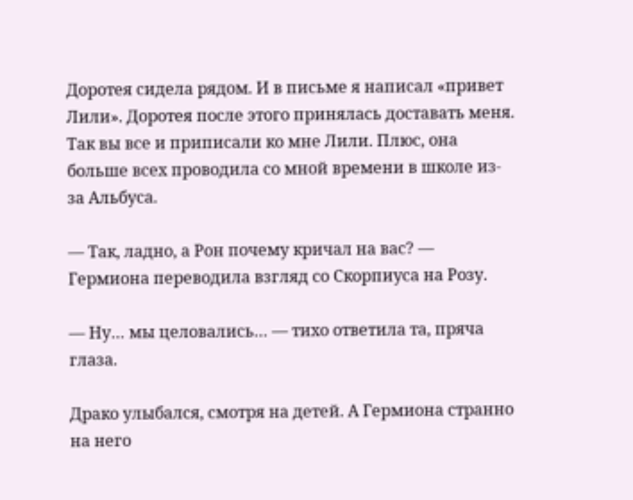Доротея сидела рядом. И в письме я написал «привет Лили». Доротея после этого принялась доставать меня. Так вы все и приписали ко мне Лили. Плюс, она больше всех проводила со мной времени в школе из-за Альбуса.

— Так, ладно, а Рон почему кричал на вас? — Гермиона переводила взгляд со Скорпиуса на Розу.

— Ну… мы целовались… — тихо ответила та, пряча глаза.

Драко улыбался, смотря на детей. А Гермиона странно на него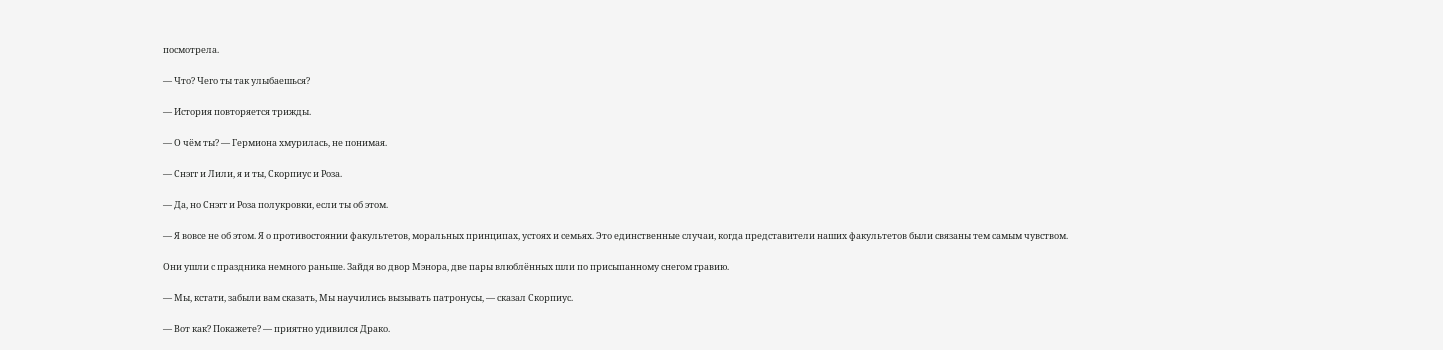посмотрела.

— Что? Чего ты так улыбаешься?

— История повторяется трижды.

— О чём ты? — Гермиона хмурилась, не понимая.

— Снэгг и Лили, я и ты, Скорпиус и Роза.

— Да, но Снэгг и Роза полукровки, если ты об этом.

— Я вовсе не об этом. Я о противостоянии факультетов, моральных принципах, устоях и семьях. Это единственные случаи, когда представители наших факультетов были связаны тем самым чувством.

Они ушли с праздника немного раньше. Зайдя во двор Мэнора, две пары влюблённых шли по присыпанному снегом гравию.

— Мы, кстати, забыли вам сказать, Мы научились вызывать патронусы, — сказал Скорпиус.

— Вот как? Покажете? — приятно удивился Драко.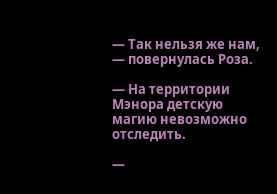— Так нельзя же нам, — повернулась Роза.

— На территории Мэнора детскую магию невозможно отследить.

—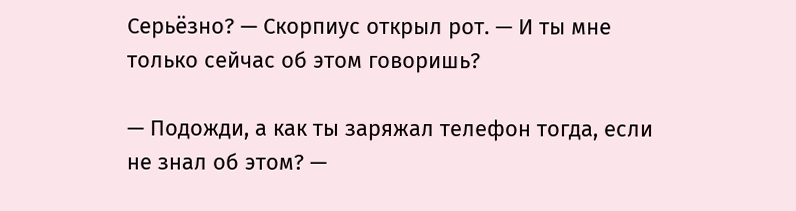Серьёзно? — Скорпиус открыл рот. — И ты мне только сейчас об этом говоришь?

— Подожди, а как ты заряжал телефон тогда, если не знал об этом? —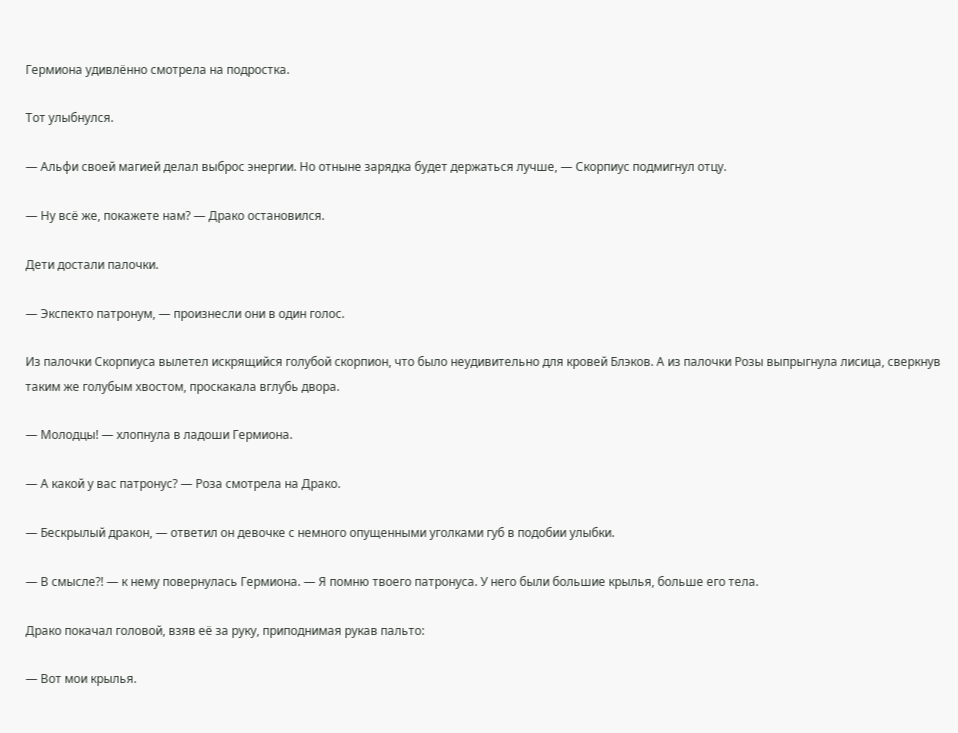Гермиона удивлённо смотрела на подростка.

Тот улыбнулся.

— Альфи своей магией делал выброс энергии. Но отныне зарядка будет держаться лучше, — Скорпиус подмигнул отцу.

— Ну всё же, покажете нам? — Драко остановился.

Дети достали палочки.

— Экспекто патронум, — произнесли они в один голос.

Из палочки Скорпиуса вылетел искрящийся голубой скорпион, что было неудивительно для кровей Блэков. А из палочки Розы выпрыгнула лисица, сверкнув таким же голубым хвостом, проскакала вглубь двора.

— Молодцы! — хлопнула в ладоши Гермиона.

— А какой у вас патронус? — Роза смотрела на Драко.

— Бескрылый дракон, — ответил он девочке с немного опущенными уголками губ в подобии улыбки.

— В смысле?! — к нему повернулась Гермиона. — Я помню твоего патронуса. У него были большие крылья, больше его тела.

Драко покачал головой, взяв её за руку, приподнимая рукав пальто:

— Вот мои крылья.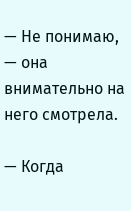— Не понимаю, — она внимательно на него смотрела.

— Когда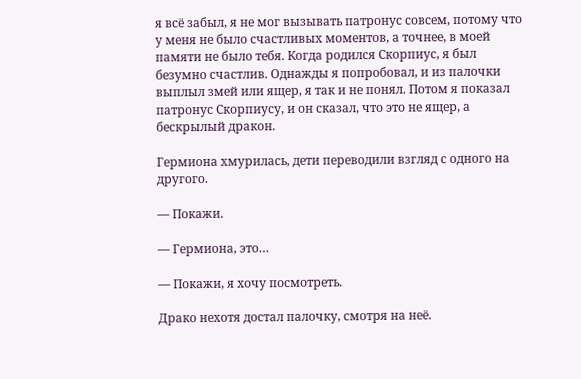я всё забыл, я не мог вызывать патронус совсем, потому что у меня не было счастливых моментов, а точнее, в моей памяти не было тебя. Когда родился Скорпиус, я был безумно счастлив. Однажды я попробовал, и из палочки выплыл змей или ящер, я так и не понял. Потом я показал патронус Скорпиусу, и он сказал, что это не ящер, а бескрылый дракон.

Гермиона хмурилась, дети переводили взгляд с одного на другого.

— Покажи.

— Гермиона, это…

— Покажи, я хочу посмотреть.

Драко нехотя достал палочку, смотря на неё.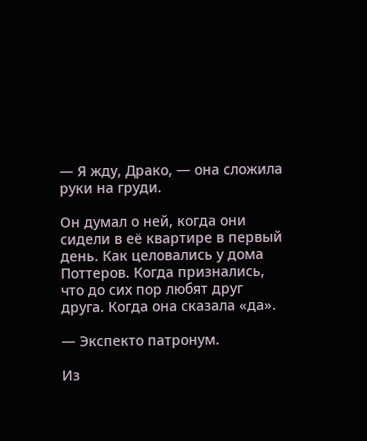— Я жду, Драко, — она сложила руки на груди.

Он думал о ней, когда они сидели в её квартире в первый день. Как целовались у дома Поттеров. Когда признались, что до сих пор любят друг друга. Когда она сказала «да».

— Экспекто патронум.

Из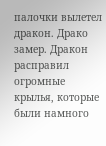палочки вылетел дракон. Драко замер. Дракон расправил огромные крылья, которые были намного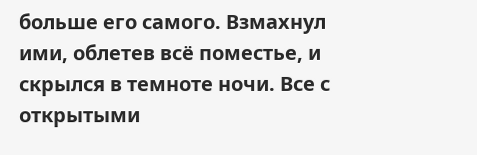больше его самого. Взмахнул ими, облетев всё поместье, и скрылся в темноте ночи. Все с открытыми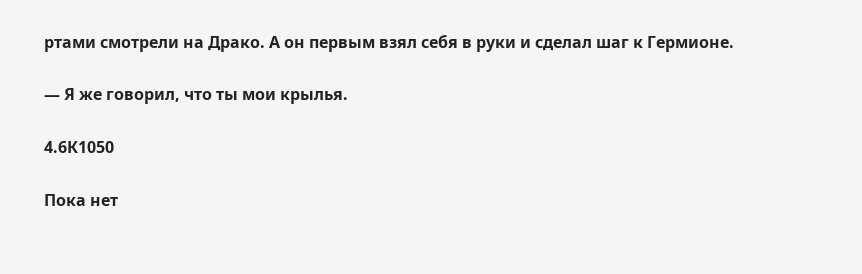ртами смотрели на Драко. А он первым взял себя в руки и сделал шаг к Гермионе.

— Я же говорил, что ты мои крылья.

4.6К1050

Пока нет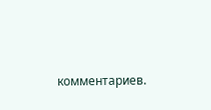комментариев.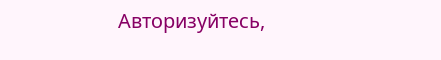Авторизуйтесь,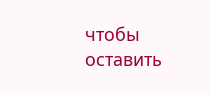чтобы оставить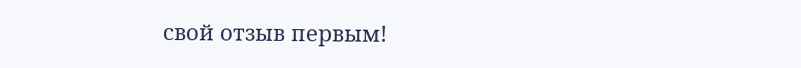свой отзыв первым!